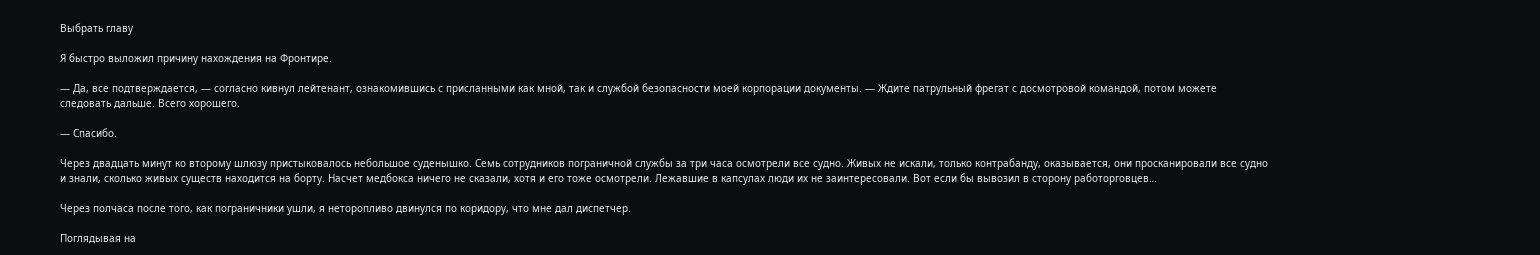Выбрать главу

Я быстро выложил причину нахождения на Фронтире.

— Да, все подтверждается, — согласно кивнул лейтенант, ознакомившись с присланными как мной, так и службой безопасности моей корпорации документы. — Ждите патрульный фрегат с досмотровой командой, потом можете следовать дальше. Всего хорошего.

— Спасибо.

Через двадцать минут ко второму шлюзу пристыковалось небольшое суденышко. Семь сотрудников пограничной службы за три часа осмотрели все судно. Живых не искали, только контрабанду, оказывается, они просканировали все судно и знали, сколько живых существ находится на борту. Насчет медбокса ничего не сказали, хотя и его тоже осмотрели. Лежавшие в капсулах люди их не заинтересовали. Вот если бы вывозил в сторону работорговцев…

Через полчаса после того, как пограничники ушли, я неторопливо двинулся по коридору, что мне дал диспетчер.

Поглядывая на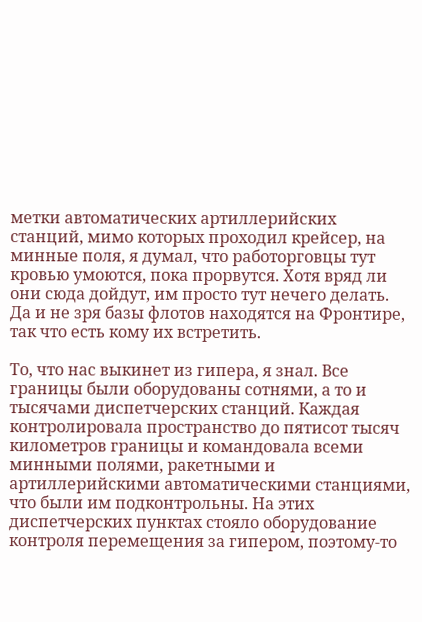метки автоматических артиллерийских станций, мимо которых проходил крейсер, на минные поля, я думал, что работорговцы тут кровью умоются, пока прорвутся. Хотя вряд ли они сюда дойдут, им просто тут нечего делать. Да и не зря базы флотов находятся на Фронтире, так что есть кому их встретить.

То, что нас выкинет из гипера, я знал. Все границы были оборудованы сотнями, а то и тысячами диспетчерских станций. Каждая контролировала пространство до пятисот тысяч километров границы и командовала всеми минными полями, ракетными и артиллерийскими автоматическими станциями, что были им подконтрольны. На этих диспетчерских пунктах стояло оборудование контроля перемещения за гипером, поэтому-то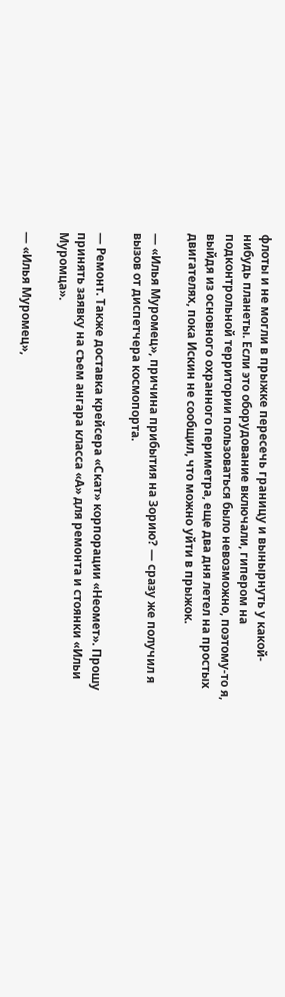флоты и не могли в прыжке пересечь границу и вынырнуть у какой-нибудь планеты. Если это оборудование включали, гипером на подконтрольной территории пользоваться было невозможно, поэтому-то я, выйдя из основного охранного периметра, еще два дня летел на простых двигателях, пока Искин не сообщил, что можно уйти в прыжок.

— «Илья Муромец», причина прибытия на Зорию? — сразу же получил я вызов от диспетчера космопорта.

— Ремонт. Также доставка крейсера «Скат» корпорации «Неомет». Прошу принять заявку на съем ангара класса «А» для ремонта и стоянки «Ильи Муромца».

— «Илья Муромец»,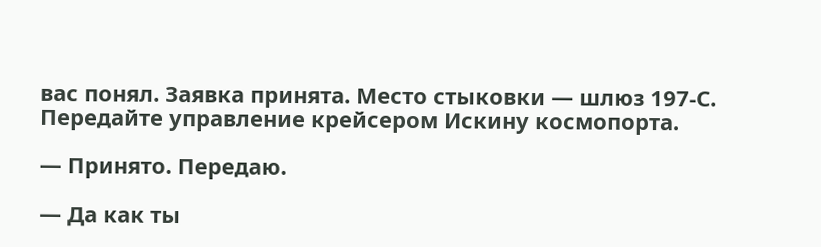вас понял. Заявка принята. Место стыковки — шлюз 197-С. Передайте управление крейсером Искину космопорта.

— Принято. Передаю.

— Да как ты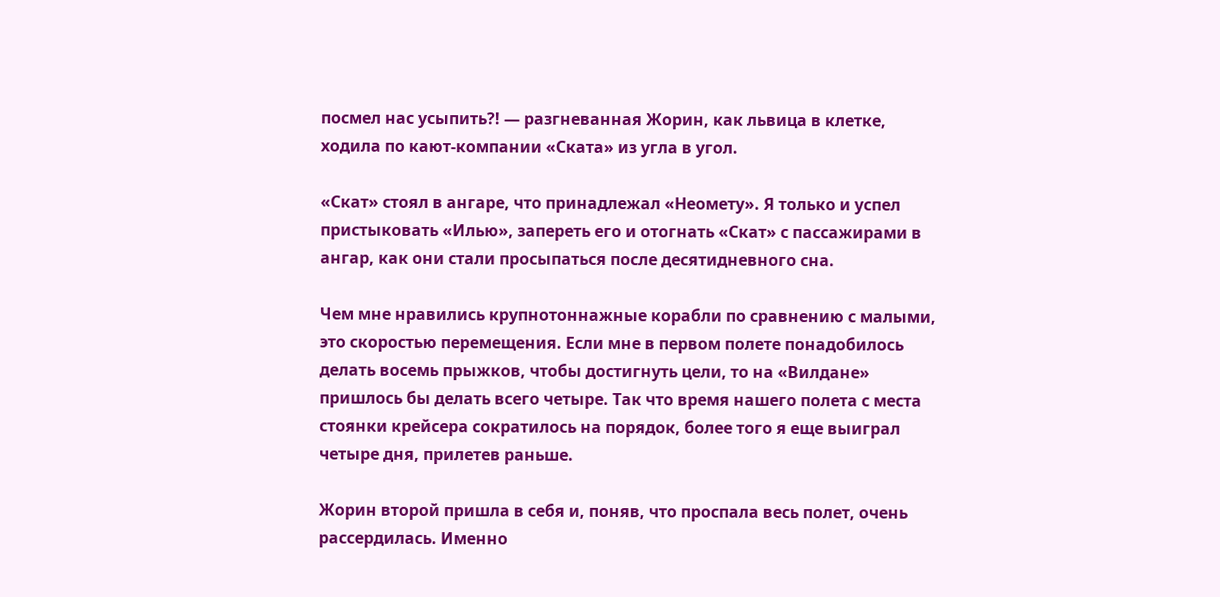посмел нас усыпить?! — разгневанная Жорин, как львица в клетке, ходила по кают-компании «Ската» из угла в угол.

«Скат» стоял в ангаре, что принадлежал «Неомету». Я только и успел пристыковать «Илью», запереть его и отогнать «Скат» с пассажирами в ангар, как они стали просыпаться после десятидневного сна.

Чем мне нравились крупнотоннажные корабли по сравнению с малыми, это скоростью перемещения. Если мне в первом полете понадобилось делать восемь прыжков, чтобы достигнуть цели, то на «Вилдане» пришлось бы делать всего четыре. Так что время нашего полета с места стоянки крейсера сократилось на порядок, более того я еще выиграл четыре дня, прилетев раньше.

Жорин второй пришла в себя и, поняв, что проспала весь полет, очень рассердилась. Именно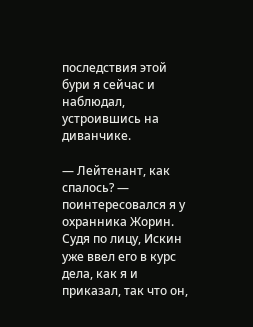последствия этой бури я сейчас и наблюдал, устроившись на диванчике.

— Лейтенант, как спалось? — поинтересовался я у охранника Жорин. Судя по лицу, Искин уже ввел его в курс дела, как я и приказал, так что он,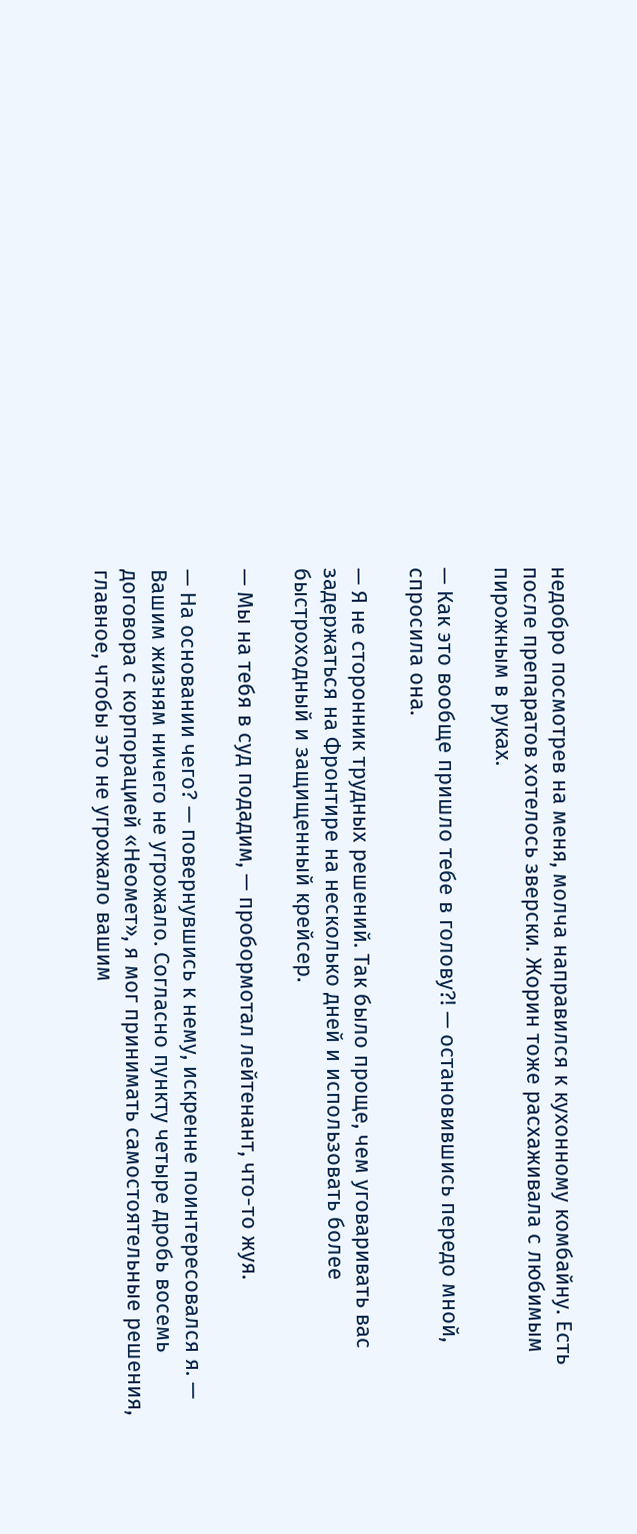недобро посмотрев на меня, молча направился к кухонному комбайну. Есть после препаратов хотелось зверски. Жорин тоже расхаживала с любимым пирожным в руках.

— Как это вообще пришло тебе в голову?! — остановившись передо мной, спросила она.

— Я не сторонник трудных решений. Так было проще, чем уговаривать вас задержаться на Фронтире на несколько дней и использовать более быстроходный и защищенный крейсер.

— Мы на тебя в суд подадим, — пробормотал лейтенант, что-то жуя.

— На основании чего? — повернувшись к нему, искренне поинтересовался я. — Вашим жизням ничего не угрожало. Согласно пункту четыре дробь восемь договора с корпорацией «Неомет», я мог принимать самостоятельные решения, главное, чтобы это не угрожало вашим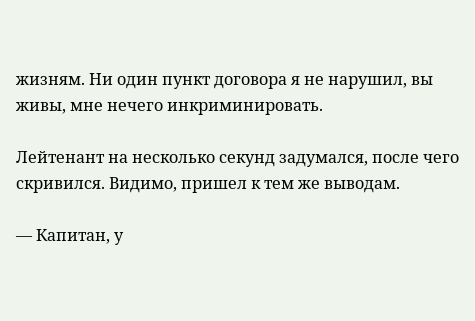жизням. Ни один пункт договора я не нарушил, вы живы, мне нечего инкриминировать.

Лейтенант на несколько секунд задумался, после чего скривился. Видимо, пришел к тем же выводам.

— Капитан, у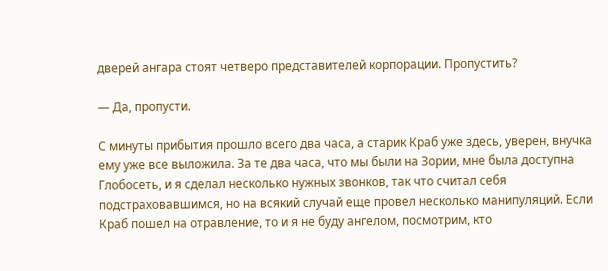дверей ангара стоят четверо представителей корпорации. Пропустить?

— Да, пропусти.

С минуты прибытия прошло всего два часа, а старик Краб уже здесь, уверен, внучка ему уже все выложила. За те два часа, что мы были на Зории, мне была доступна Глобосеть, и я сделал несколько нужных звонков, так что считал себя подстраховавшимся, но на всякий случай еще провел несколько манипуляций. Если Краб пошел на отравление, то и я не буду ангелом, посмотрим, кто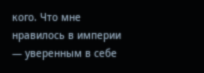кого. Что мне нравилось в империи — уверенным в себе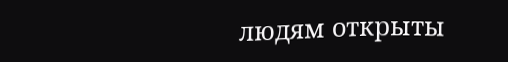людям открыты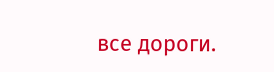все дороги.